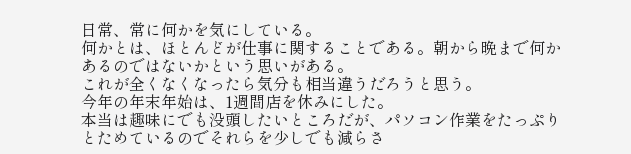日常、常に何かを気にしている。
何かとは、ほとんどが仕事に関することである。朝から晩まで何かあるのではないかという思いがある。
これが全くなくなったら気分も相当違うだろうと思う。
今年の年末年始は、1週間店を休みにした。
本当は趣味にでも没頭したいところだが、パソコン作業をたっぷりとためているのでそれらを少しでも減らさ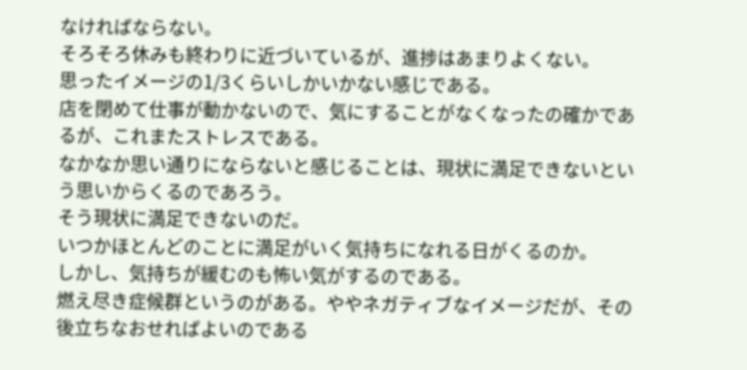なければならない。
そろそろ休みも終わりに近づいているが、進捗はあまりよくない。
思ったイメージの1/3くらいしかいかない感じである。
店を閉めて仕事が動かないので、気にすることがなくなったの確かであるが、これまたストレスである。
なかなか思い通りにならないと感じることは、現状に満足できないという思いからくるのであろう。
そう現状に満足できないのだ。
いつかほとんどのことに満足がいく気持ちになれる日がくるのか。
しかし、気持ちが緩むのも怖い気がするのである。
燃え尽き症候群というのがある。ややネガティブなイメージだが、その後立ちなおせればよいのである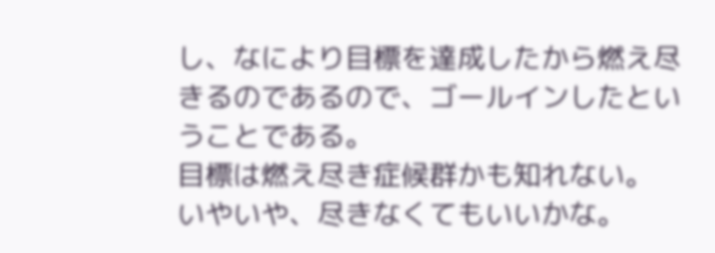し、なにより目標を達成したから燃え尽きるのであるので、ゴールインしたということである。
目標は燃え尽き症候群かも知れない。
いやいや、尽きなくてもいいかな。